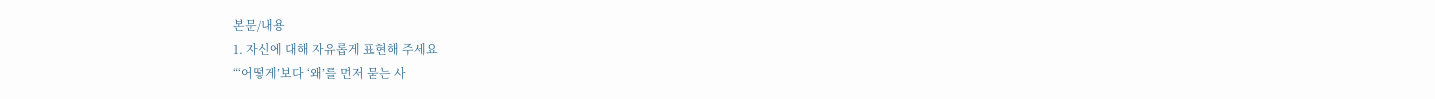본문/내용
1. 자신에 대해 자유롭게 표현해 주세요
“‘어떻게’보다 ‘왜’를 먼저 묻는 사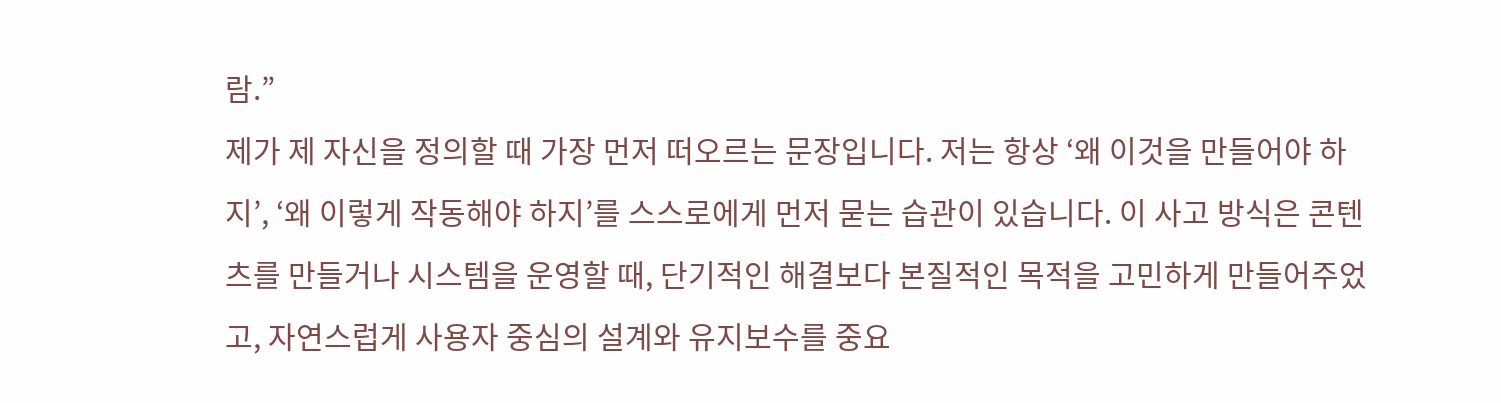람.”
제가 제 자신을 정의할 때 가장 먼저 떠오르는 문장입니다. 저는 항상 ‘왜 이것을 만들어야 하지’, ‘왜 이렇게 작동해야 하지’를 스스로에게 먼저 묻는 습관이 있습니다. 이 사고 방식은 콘텐츠를 만들거나 시스템을 운영할 때, 단기적인 해결보다 본질적인 목적을 고민하게 만들어주었고, 자연스럽게 사용자 중심의 설계와 유지보수를 중요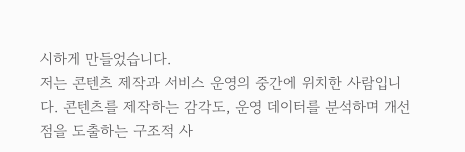시하게 만들었습니다.
저는 콘텐츠 제작과 서비스 운영의 중간에 위치한 사람입니다. 콘텐츠를 제작하는 감각도, 운영 데이터를 분석하며 개선점을 도출하는 구조적 사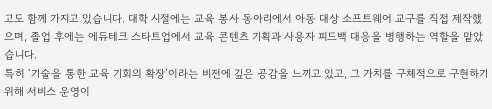고도 함께 가지고 있습니다. 대학 시절에는 교육 봉사 동아리에서 아동 대상 소프트웨어 교구를 직접 제작했으며, 졸업 후에는 에듀테크 스타트업에서 교육 콘텐츠 기획과 사용자 피드백 대응을 병행하는 역할을 맡았습니다.
특히 ‘기술을 통한 교육 기회의 확장’이라는 비전에 깊은 공감을 느끼고 있고, 그 가치를 구체적으로 구현하기 위해 서비스 운영이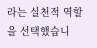라는 실천적 역할을 선택했습니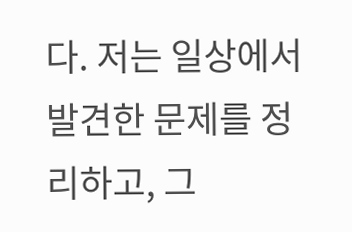다. 저는 일상에서 발견한 문제를 정리하고, 그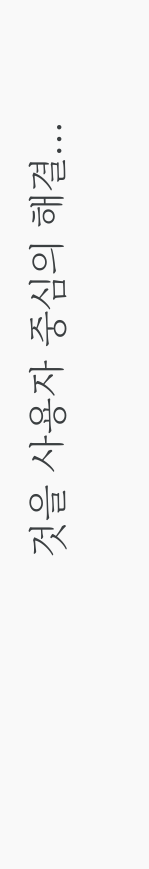것을 사용자 중심의 해결…